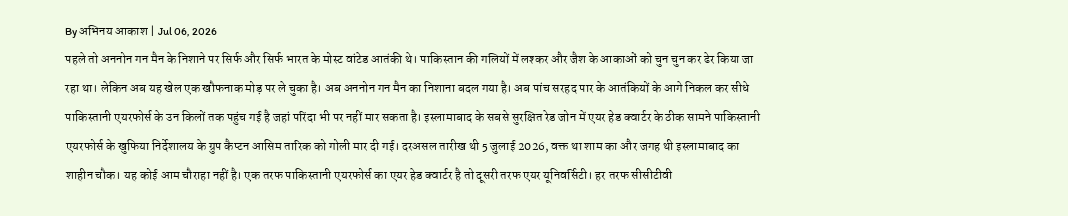By अभिनय आकाश | Jul 06, 2026
पहले तो अननोन गन मैन के निशाने पर सिर्फ और सिर्फ भारत के मोस्ट वांटेड आतंकी थे। पाकिस्तान की गलियों में लश्कर और जैश के आकाओं को चुन चुन कर ढेर किया जा रहा था। लेकिन अब यह खेल एक खौफनाक मोड़ पर ले चुका है। अब अननोन गन मैन का निशाना बदल गया है। अब पांच सरहद पार के आतंकियों के आगे निकल कर सीधे पाकिस्तानी एयरफोर्स के उन किलों तक पहुंच गई है जहां परिंदा भी पर नहीं मार सकता है। इस्लामाबाद के सबसे सुरक्षित रेड जोन में एयर हेड क्वार्टर के ठीक सामने पाकिस्तानी एयरफोर्स के खुफिया निर्देशालय के ग्रुप कैप्टन आसिम तारिक को गोली मार दी गई। दरअसल तारीख थी 5 जुलाई 2026, वक्त था शाम का और जगह थी इस्लामाबाद का शाहीन चौक। यह कोई आम चौराहा नहीं है। एक तरफ पाकिस्तानी एयरफोर्स का एयर हेड क्वार्टर है तो दूसरी तरफ एयर यूनिवर्सिटी। हर तरफ सीसीटीवी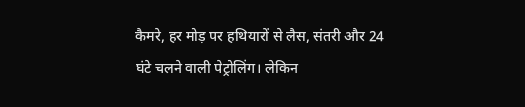कैमरे, हर मोड़ पर हथियारों से लैस, संतरी और 24 घंटे चलने वाली पेट्रोलिंग। लेकिन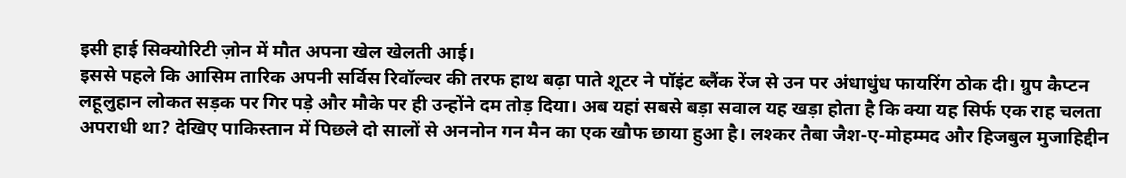इसी हाई सिक्योरिटी ज़ोन में मौत अपना खेल खेलती आई।
इससे पहले कि आसिम तारिक अपनी सर्विस रिवॉल्वर की तरफ हाथ बढ़ा पाते शूटर ने पॉइंट ब्लैंक रेंज से उन पर अंधाधुंध फायरिंग ठोक दी। ग्रुप कैप्टन लहूलुहान लोकत सड़क पर गिर पड़े और मौके पर ही उन्होंने दम तोड़ दिया। अब यहां सबसे बड़ा सवाल यह खड़ा होता है कि क्या यह सिर्फ एक राह चलता अपराधी था? देखिए पाकिस्तान में पिछले दो सालों से अननोन गन मैन का एक खौफ छाया हुआ है। लश्कर तैबा जैश-ए-मोहम्मद और हिजबुल मुजाहिद्दीन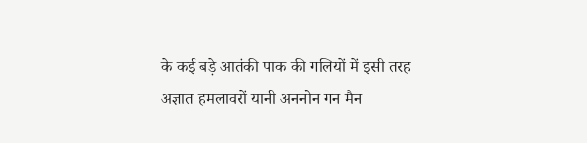के कई बड़े आतंकी पाक की गलियों में इसी तरह अज्ञात हमलावरों यानी अननोन गन मैन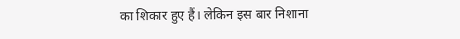का शिकार हुए हैं। लेकिन इस बार निशाना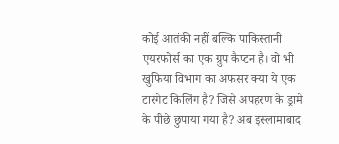कोई आतंकी नहीं बल्कि पाकिस्तानी एयरफोर्स का एक ग्रुप कैप्टन है। वो भी खुफिया विभाग का अफसर क्या ये एक टारगेट किलिंग है? जिसे अपहरण के ड्रामे के पीछे छुपाया गया है? अब इस्लामाबाद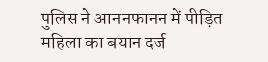पुलिस ने आननफानन में पीड़ित महिला का बयान दर्ज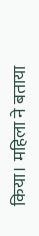किया। महिला ने बताया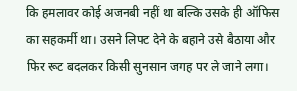कि हमलावर कोई अजनबी नहीं था बल्कि उसके ही ऑफिस का सहकर्मी था। उसने लिफ्ट देने के बहाने उसे बैठाया और फिर रूट बदलकर किसी सुनसान जगह पर ले जाने लगा।